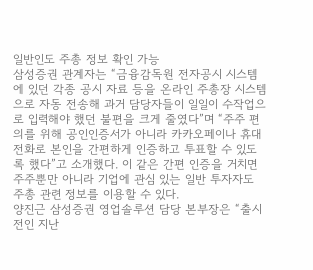일반인도 주총 정보 확인 가능
삼성증권 관계자는 “금융감독원 전자공시 시스템에 있던 각종 공시 자료 등을 온라인 주총장 시스템으로 자동 전송해 과거 담당자들이 일일이 수작업으로 입력해야 했던 불편을 크게 줄였다”며 “주주 편의를 위해 공인인증서가 아니라 카카오페이나 휴대전화로 본인을 간편하게 인증하고 투표할 수 있도록 했다”고 소개했다. 이 같은 간편 인증을 거치면 주주뿐만 아니라 기업에 관심 있는 일반 투자자도 주총 관련 정보를 이용할 수 있다.
양진근 삼성증권 영업솔루션 담당 본부장은 “출시 전인 지난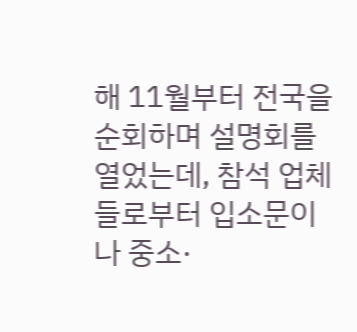해 11월부터 전국을 순회하며 설명회를 열었는데, 참석 업체들로부터 입소문이 나 중소·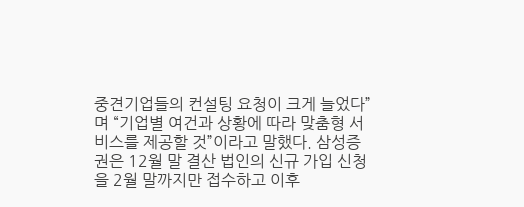중견기업들의 컨설팅 요청이 크게 늘었다”며 “기업별 여건과 상황에 따라 맞춤형 서비스를 제공할 것”이라고 말했다. 삼성증권은 12월 말 결산 법인의 신규 가입 신청을 2월 말까지만 접수하고 이후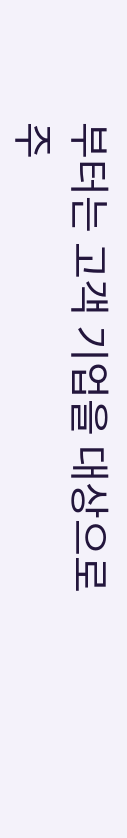부터는 고객 기업을 대상으로 주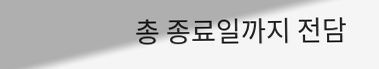총 종료일까지 전담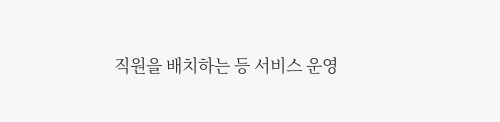직원을 배치하는 등 서비스 운영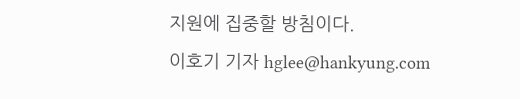지원에 집중할 방침이다.
이호기 기자 hglee@hankyung.com